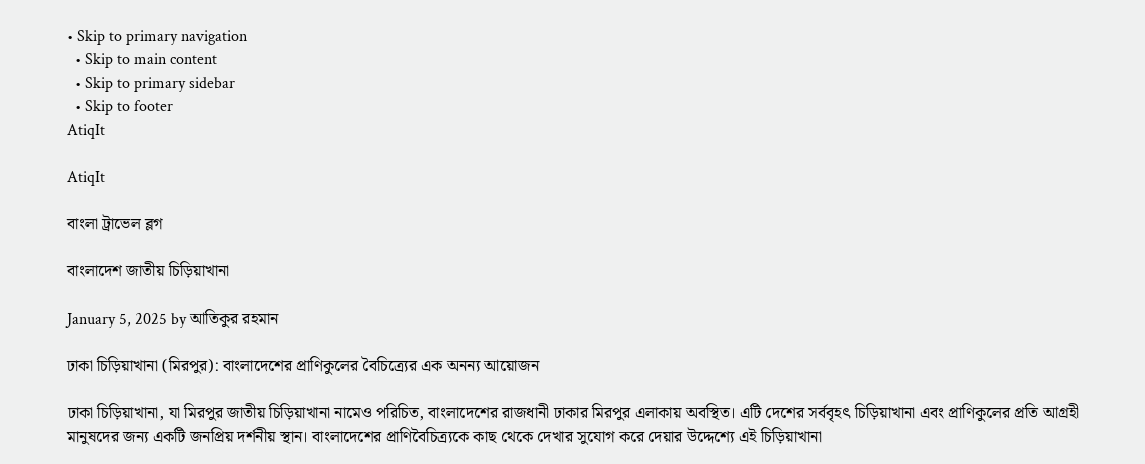• Skip to primary navigation
  • Skip to main content
  • Skip to primary sidebar
  • Skip to footer
AtiqIt

AtiqIt

বাংলা ট্রাভেল ব্লগ

বাংলাদেশ জাতীয় চিড়িয়াখানা

January 5, 2025 by আতিকুর রহমান

ঢাকা চিড়িয়াখানা (মিরপুর): বাংলাদেশের প্রাণিকুলের বৈচিত্র্যের এক অনন্য আয়োজন

ঢাকা চিড়িয়াখানা, যা মিরপুর জাতীয় চিড়িয়াখানা নামেও পরিচিত, বাংলাদেশের রাজধানী ঢাকার মিরপুর এলাকায় অবস্থিত। এটি দেশের সর্ববৃহৎ চিড়িয়াখানা এবং প্রাণিকুলের প্রতি আগ্রহী মানুষদের জন্য একটি জনপ্রিয় দর্শনীয় স্থান। বাংলাদেশের প্রাণিবৈচিত্র্যকে কাছ থেকে দেখার সুযোগ করে দেয়ার উদ্দেশ্যে এই চিড়িয়াখানা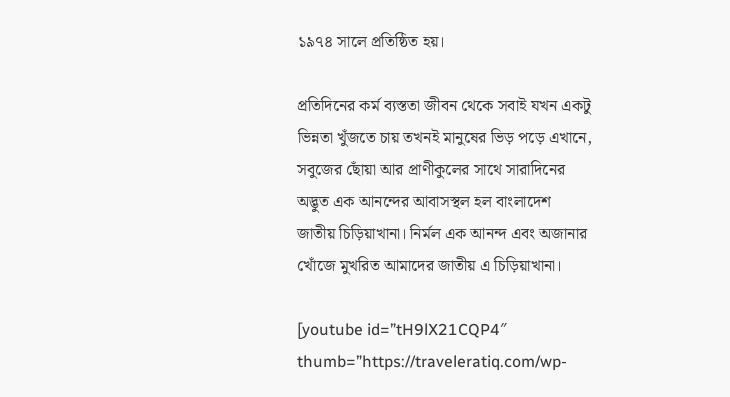১৯৭৪ সালে প্রতিষ্ঠিত হয়।

প্রতিদিনের কর্ম ব্যস্ততা জীবন থেকে সবাই যখন একটু ভিন্নতা খুঁজতে চায় তখনই মানুষের ভিড় পড়ে এখানে, সবুজের ছোঁয়া আর প্রাণীকুলের সাথে সারাদিনের অদ্ভুত এক আনন্দের আবাসস্থল হল বাংলাদেশ জাতীয় চিড়িয়াখানা। নির্মল এক আনন্দ এবং অজানার খোঁজে মুখরিত আমাদের জাতীয় এ চিড়িয়াখানা।

[youtube id=”tH9lX21CQP4″ thumb=”https://traveleratiq.com/wp-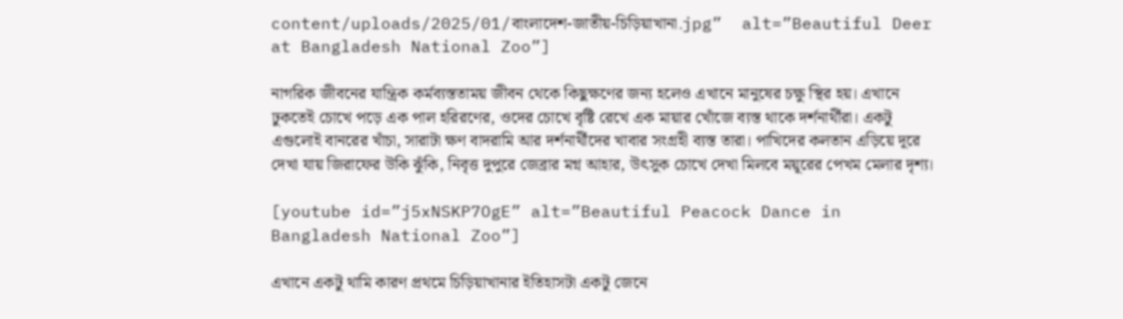content/uploads/2025/01/বাংলাদেশ-জাতীয়-চিড়িয়াখানা.jpg”  alt=”Beautiful Deer at Bangladesh National Zoo”]

নাগরিক জীবনের যান্ত্রিক কর্মব্যস্ততাময় জীবন থেকে কিছুক্ষণের জন্য হলেও এখানে মানুষের চক্ষু স্থির হয়। এখানে ঢুকতেই চোখে পড়ে এক পাল হরিরণের, ওদের চোখে বৃষ্টি রেখে এক মায়ার খোঁজে ব্যস্ত থাকে দর্শনার্থীরা। একটু এগুলোই বানরের খাঁচা, সারাটা ক্ষণ বাদরামি আর দর্শনার্থীদের খাবার সংগ্রহী ব্যস্ত তারা। পাখিদের কলতান এড়িয়ে দূরে দেখা যায় জিরাফের উকি ঝুঁকি, নিবৃত্ত দুপুরে জেব্রার মগ্ন আহার, উৎসুক চোখে দেখা মিলবে ময়ূরের পেখম মেলার দৃশ্য।

[youtube id=”j5xNSKP7OgE” alt=”Beautiful Peacock Dance in Bangladesh National Zoo”]

এখানে একটু থামি কারণ প্রথমে চিড়িয়াখানার ইতিহাসটা একটু জেনে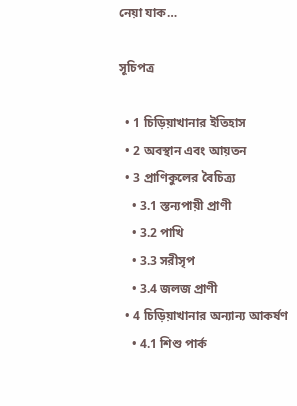নেয়া যাক…

সূচিপত্র

  • 1 চিড়িয়াখানার ইতিহাস
  • 2 অবস্থান এবং আয়তন
  • 3 প্রাণিকুলের বৈচিত্র্য
    • 3.1 স্তন্যপায়ী প্রাণী
    • 3.2 পাখি
    • 3.3 সরীসৃপ
    • 3.4 জলজ প্রাণী
  • 4 চিড়িয়াখানার অন্যান্য আকর্ষণ
    • 4.1 শিশু পার্ক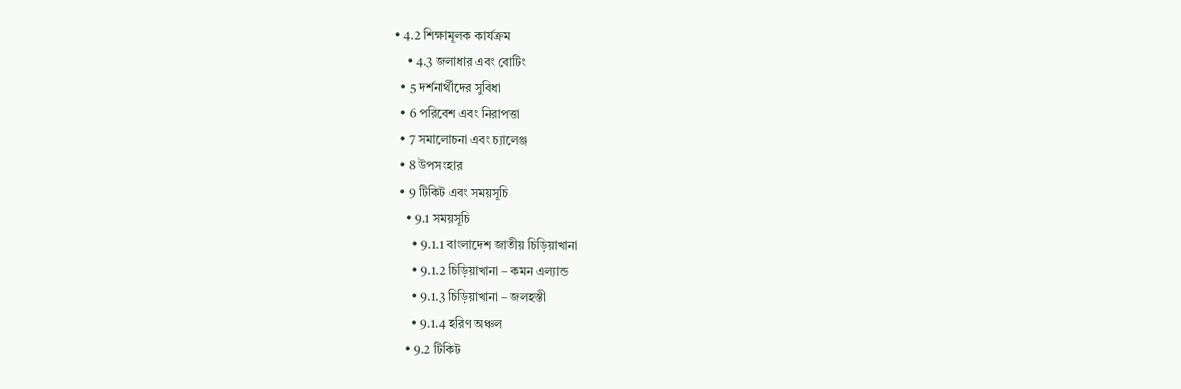• 4.2 শিক্ষামূলক কার্যক্রম
    • 4.3 জলাধার এবং বোটিং
  • 5 দর্শনার্থীদের সুবিধা
  • 6 পরিবেশ এবং নিরাপত্তা
  • 7 সমালোচনা এবং চ্যালেঞ্জ
  • 8 উপসংহার
  • 9 টিকিট এবং সময়সূচি
    • 9.1 সময়সূচি
      • 9.1.1 বাংলাদেশ জাতীয় চিড়িয়াখানা
      • 9.1.2 চিড়িয়াখানা – কমন এল্যান্ড
      • 9.1.3 চিড়িয়াখানা – জলহস্তী
      • 9.1.4 হরিণ অঞ্চল
    • 9.2 টিকিট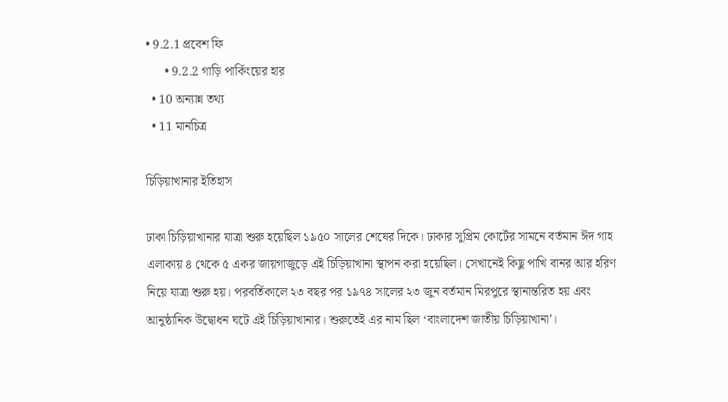• 9.2.1 প্রবেশ ফি
      • 9.2.2 গাড়ি পার্কিংয়ের হার
  • 10 অন্যান্ন তথ্য
  • 11 মানচিত্র

চিড়িয়াখানার ইতিহাস

ঢাকা চিড়িয়াখানার যাত্রা শুরু হয়েছিল ১৯৫০ সালের শেষের দিকে। ঢাকার সুপ্রিম কোর্টের সামনে বর্তমান ঈদ গাহ এলাকায় ৪ থেকে ৫ একর জায়গাজুড়ে এই চিড়িয়াখানা স্থাপন করা হয়েছিল। সেখানেই কিছু পাখি বানর আর হরিণ নিয়ে যাত্রা শুরু হয়। পরবর্তিকালে ২৩ বছর পর ১৯৭৪ সালের ২৩ জুন বর্তমান মিরপুরে স্থানান্তরিত হয় এবং আনুষ্ঠানিক উদ্বোধন ঘটে এই চিড়িয়াখানার। শুরুতেই এর নাম ছিল ‘বাংলাদেশ জাতীয় চিড়িয়াখানা’।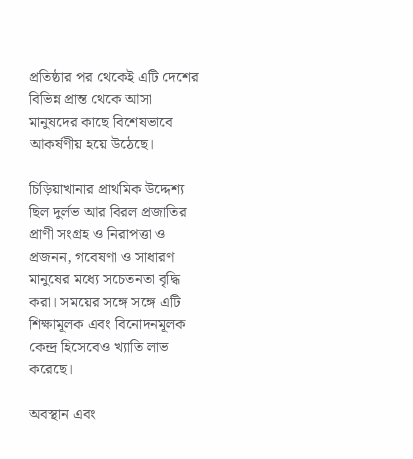প্রতিষ্ঠার পর থেকেই এটি দেশের বিভিন্ন প্রান্ত থেকে আসা মানুষদের কাছে বিশেষভাবে আকর্ষণীয় হয়ে উঠেছে।

চিড়িয়াখানার প্রাথমিক উদ্দেশ্য ছিল দুর্লভ আর বিরল প্রজাতির প্রাণী সংগ্রহ ও নিরাপত্তা ও প্রজনন, গবেষণা ও সাধারণ মানুষের মধ্যে সচেতনতা বৃদ্ধি করা। সময়ের সঙ্গে সঙ্গে এটি শিক্ষামূলক এবং বিনোদনমূলক কেন্দ্র হিসেবেও খ্যাতি লাভ করেছে।

অবস্থান এবং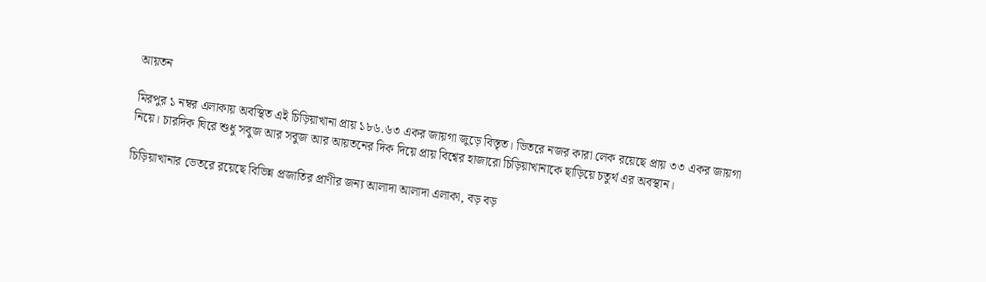আয়তন

মিরপুর ১ নম্বর এলাকায় অবস্থিত এই চিড়িয়াখানা প্রায় ১৮৬.৬৩ একর জায়গা জুড়ে বিস্তৃত। ভিতরে নজর কারা লেক রয়েছে প্রায় ৩৩ একর জায়গা নিয়ে। চারদিক ঘিরে শুধু সবুজ আর সবুজ আর আয়তনের দিক দিয়ে প্রায় বিশ্বের হাজারো চিড়িয়াখানাকে ছাড়িয়ে চতুর্থ এর অবস্থান।

চিড়িয়াখানার ভেতরে রয়েছে বিভিন্ন প্রজাতির প্রাণীর জন্য আলাদা আলাদা এলাকা, বড় বড়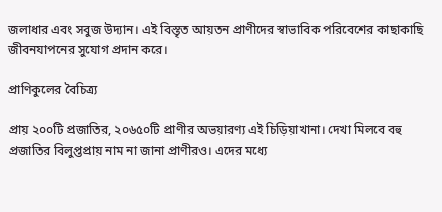জলাধার এবং সবুজ উদ্যান। এই বিস্তৃত আয়তন প্রাণীদের স্বাভাবিক পরিবেশের কাছাকাছি জীবনযাপনের সুযোগ প্রদান করে।

প্রাণিকুলের বৈচিত্র্য

প্রায় ২০০টি প্রজাতির, ২০৬৫০টি প্রাণীর অভয়ারণ্য এই চিড়িয়াখানা। দেখা মিলবে বহু প্রজাতির বিলুপ্তপ্রায় নাম না জানা প্রাণীরও। এদের মধ্যে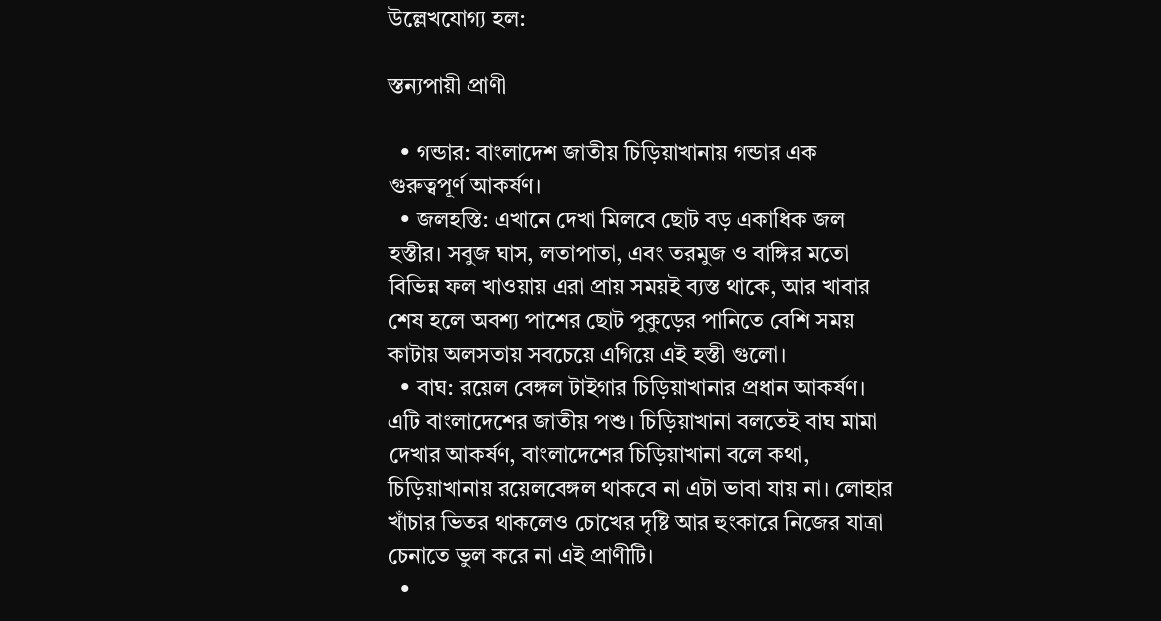উল্লেখযোগ্য হল:

স্তন্যপায়ী প্রাণী

  • গন্ডার: বাংলাদেশ জাতীয় চিড়িয়াখানায় গন্ডার এক গুরুত্বপূর্ণ আকর্ষণ।
  • জলহস্তি: এখানে দেখা মিলবে ছোট বড় একাধিক জল হস্তীর। সবুজ ঘাস, লতাপাতা, এবং তরমুজ ও বাঙ্গির মতো বিভিন্ন ফল খাওয়ায় এরা প্রায় সময়ই ব্যস্ত থাকে, আর খাবার শেষ হলে অবশ্য পাশের ছোট পুকুড়ের পানিতে বেশি সময় কাটায় অলসতায় সবচেয়ে এগিয়ে এই হস্তী গুলো।
  • বাঘ: রয়েল বেঙ্গল টাইগার চিড়িয়াখানার প্রধান আকর্ষণ। এটি বাংলাদেশের জাতীয় পশু। চিড়িয়াখানা বলতেই বাঘ মামা দেখার আকর্ষণ, বাংলাদেশের চিড়িয়াখানা বলে কথা, চিড়িয়াখানায় রয়েলবেঙ্গল থাকবে না এটা ভাবা যায় না। লোহার খাঁচার ভিতর থাকলেও চোখের দৃষ্টি আর হুংকারে নিজের যাত্রা চেনাতে ভুল করে না এই প্রাণীটি।
  •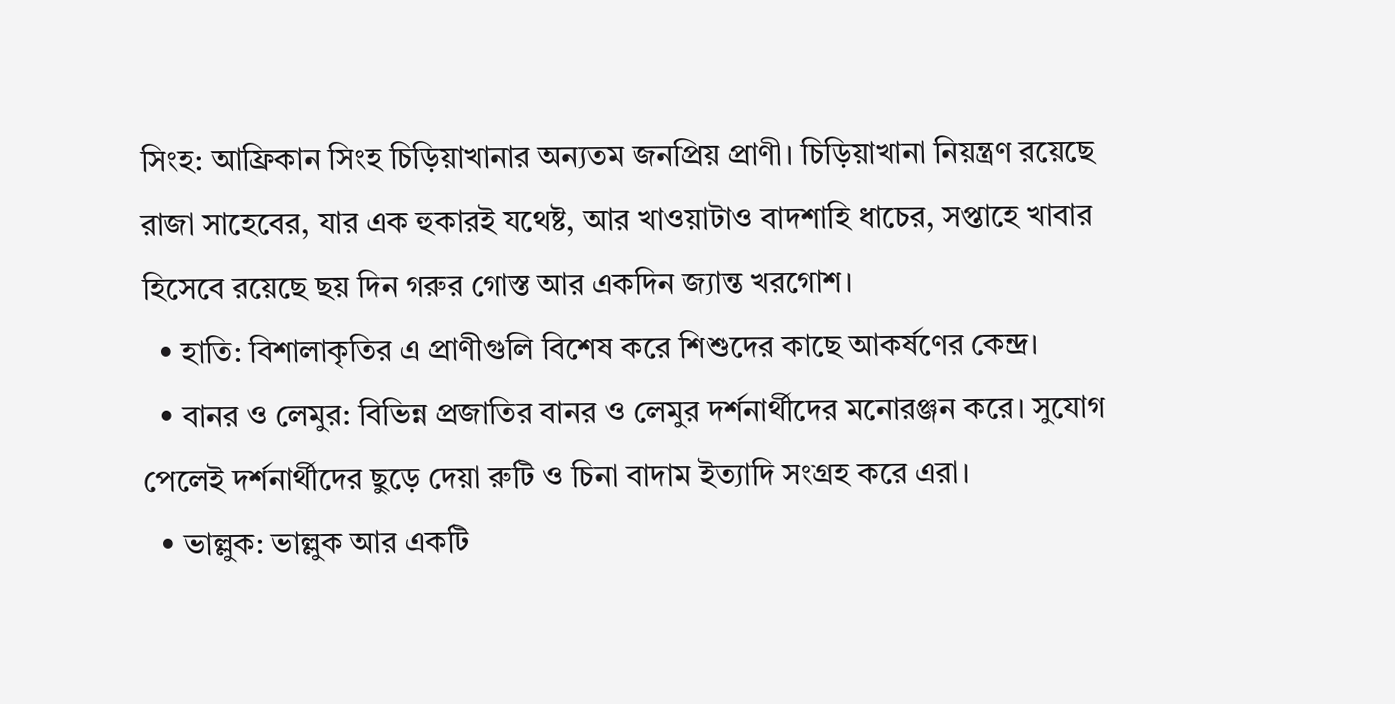সিংহ: আফ্রিকান সিংহ চিড়িয়াখানার অন্যতম জনপ্রিয় প্রাণী। চিড়িয়াখানা নিয়ন্ত্রণ রয়েছে রাজা সাহেবের, যার এক হুকারই যথেষ্ট, আর খাওয়াটাও বাদশাহি ধাচের, সপ্তাহে খাবার হিসেবে রয়েছে ছয় দিন গরুর গোস্ত আর একদিন জ্যান্ত খরগোশ।
  • হাতি: বিশালাকৃতির এ প্রাণীগুলি বিশেষ করে শিশুদের কাছে আকর্ষণের কেন্দ্র।
  • বানর ও লেমুর: বিভিন্ন প্রজাতির বানর ও লেমুর দর্শনার্থীদের মনোরঞ্জন করে। সুযোগ পেলেই দর্শনার্থীদের ছুড়ে দেয়া রুটি ও চিনা বাদাম ইত্যাদি সংগ্রহ করে এরা।
  • ভাল্লুক: ভাল্লুক আর একটি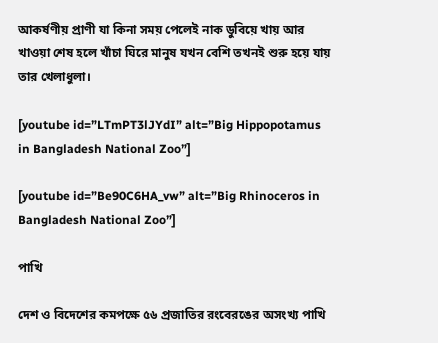আকর্ষণীয় প্রাণী যা কিনা সময় পেলেই নাক ডুবিয়ে খায় আর খাওয়া শেষ হলে খাঁচা ঘিরে মানুষ যখন বেশি তখনই শুরু হয়ে যায় তার খেলাধুলা।

[youtube id=”LTmPT3lJYdI” alt=”Big Hippopotamus in Bangladesh National Zoo”]

[youtube id=”Be90C6HA_vw” alt=”Big Rhinoceros in Bangladesh National Zoo”]

পাখি

দেশ ও বিদেশের কমপক্ষে ৫৬ প্রজাতির রংবেরঙের অসংখ্য পাখি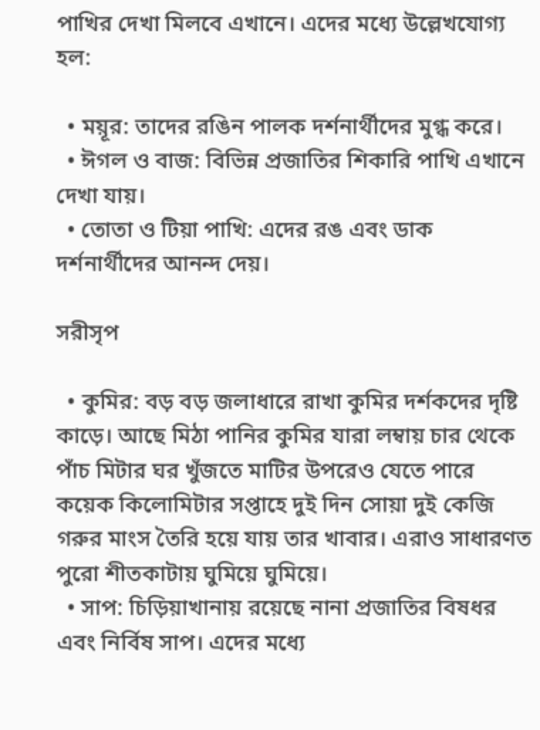পাখির দেখা মিলবে এখানে। এদের মধ্যে উল্লেখযোগ্য হল:

  • ময়ূর: তাদের রঙিন পালক দর্শনার্থীদের মুগ্ধ করে।
  • ঈগল ও বাজ: বিভিন্ন প্রজাতির শিকারি পাখি এখানে দেখা যায়।
  • তোতা ও টিয়া পাখি: এদের রঙ এবং ডাক দর্শনার্থীদের আনন্দ দেয়।

সরীসৃপ

  • কুমির: বড় বড় জলাধারে রাখা কুমির দর্শকদের দৃষ্টি কাড়ে। আছে মিঠা পানির কুমির যারা লম্বায় চার থেকে পাঁচ মিটার ঘর খুঁজতে মাটির উপরেও যেতে পারে কয়েক কিলোমিটার সপ্তাহে দুই দিন সোয়া দুই কেজি গরুর মাংস তৈরি হয়ে যায় তার খাবার। এরাও সাধারণত পুরো শীতকাটায় ঘুমিয়ে ঘুমিয়ে।
  • সাপ: চিড়িয়াখানায় রয়েছে নানা প্রজাতির বিষধর এবং নির্বিষ সাপ। এদের মধ্যে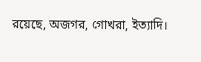রয়েছে, অজগর, গোখরা, ইত্যাদি।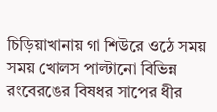চিড়িয়াখানায় গা শিউরে ওঠে সময় সময় খোলস পাল্টানো বিভিন্ন রংবেরঙের বিষধর সাপের ধীর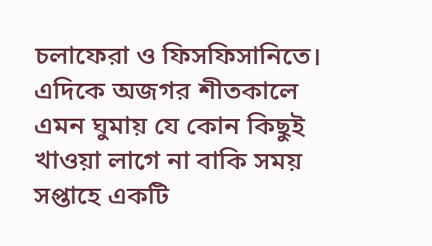চলাফেরা ও ফিসফিসানিতে। এদিকে অজগর শীতকালে এমন ঘুমায় যে কোন কিছুই খাওয়া লাগে না বাকি সময় সপ্তাহে একটি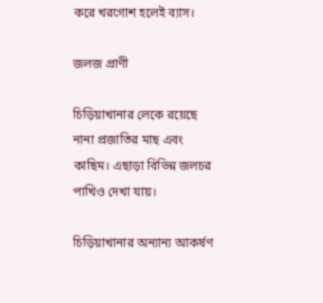করে খরগোশ হলেই ব্যাস।

জলজ প্রাণী

চিড়িয়াখানার লেকে রয়েছে নানা প্রজাতির মাছ এবং কাছিম। এছাড়া বিভিন্ন জলচর পাখিও দেখা যায়।

চিড়িয়াখানার অন্যান্য আকর্ষণ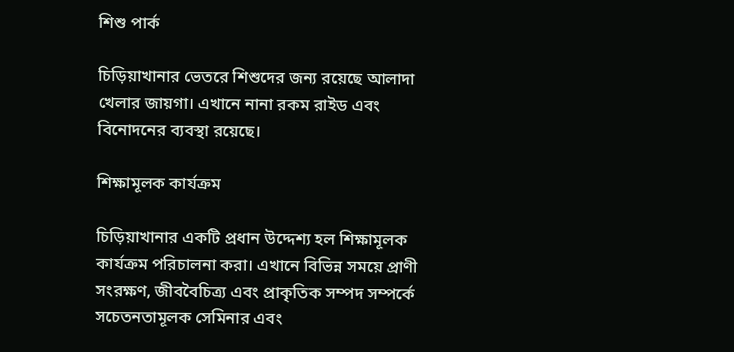শিশু পার্ক

চিড়িয়াখানার ভেতরে শিশুদের জন্য রয়েছে আলাদা খেলার জায়গা। এখানে নানা রকম রাইড এবং বিনোদনের ব্যবস্থা রয়েছে।

শিক্ষামূলক কার্যক্রম

চিড়িয়াখানার একটি প্রধান উদ্দেশ্য হল শিক্ষামূলক কার্যক্রম পরিচালনা করা। এখানে বিভিন্ন সময়ে প্রাণী সংরক্ষণ, জীববৈচিত্র্য এবং প্রাকৃতিক সম্পদ সম্পর্কে সচেতনতামূলক সেমিনার এবং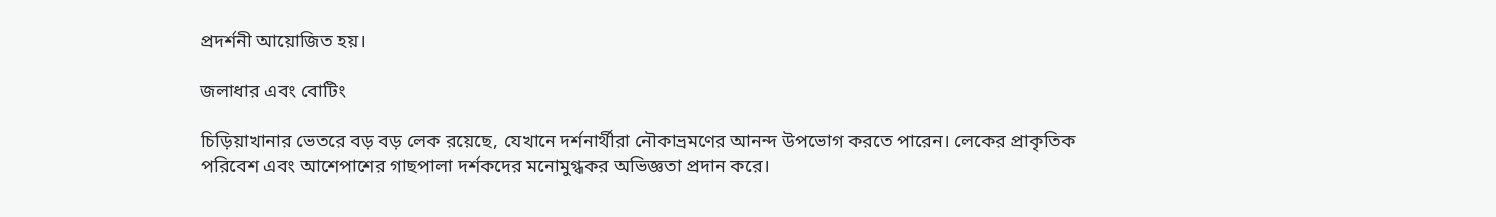প্রদর্শনী আয়োজিত হয়।

জলাধার এবং বোটিং

চিড়িয়াখানার ভেতরে বড় বড় লেক রয়েছে, যেখানে দর্শনার্থীরা নৌকাভ্রমণের আনন্দ উপভোগ করতে পারেন। লেকের প্রাকৃতিক পরিবেশ এবং আশেপাশের গাছপালা দর্শকদের মনোমুগ্ধকর অভিজ্ঞতা প্রদান করে।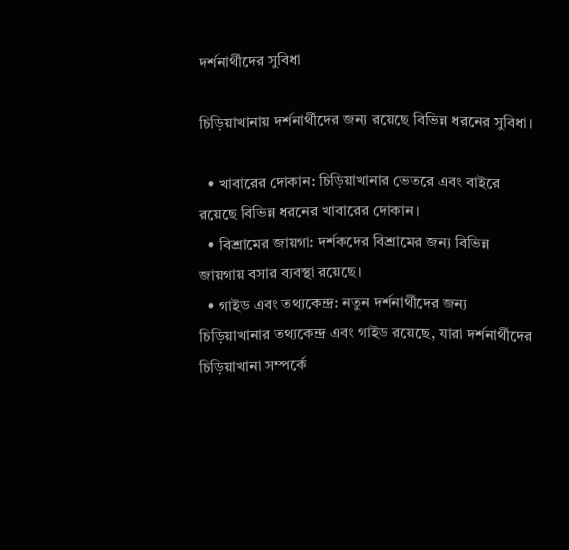দর্শনার্থীদের সুবিধা

চিড়িয়াখানায় দর্শনার্থীদের জন্য রয়েছে বিভিন্ন ধরনের সুবিধা।

  • খাবারের দোকান: চিড়িয়াখানার ভেতরে এবং বাইরে রয়েছে বিভিন্ন ধরনের খাবারের দোকান।
  • বিশ্রামের জায়গা: দর্শকদের বিশ্রামের জন্য বিভিন্ন জায়গায় বসার ব্যবস্থা রয়েছে।
  • গাইড এবং তথ্যকেন্দ্র: নতুন দর্শনার্থীদের জন্য চিড়িয়াখানার তথ্যকেন্দ্র এবং গাইড রয়েছে, যারা দর্শনার্থীদের চিড়িয়াখানা সম্পর্কে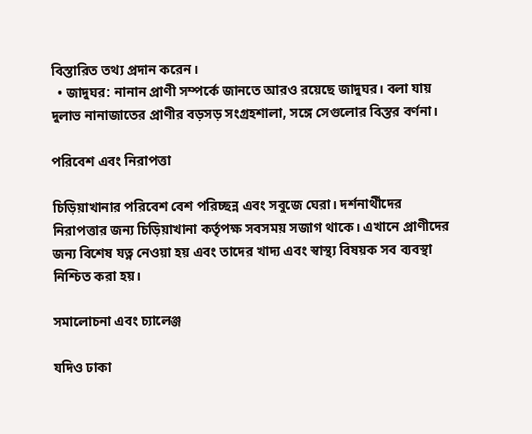বিস্তারিত তথ্য প্রদান করেন।
  • জাদুঘর: নানান প্রাণী সম্পর্কে জানতে আরও রয়েছে জাদুঘর। বলা যায় দুলাভ নানাজাতের প্রাণীর বড়সড় সংগ্রহশালা, সঙ্গে সেগুলোর বিস্তর বর্ণনা।

পরিবেশ এবং নিরাপত্তা

চিড়িয়াখানার পরিবেশ বেশ পরিচ্ছন্ন এবং সবুজে ঘেরা। দর্শনার্থীদের নিরাপত্তার জন্য চিড়িয়াখানা কর্তৃপক্ষ সবসময় সজাগ থাকে। এখানে প্রাণীদের জন্য বিশেষ যত্ন নেওয়া হয় এবং তাদের খাদ্য এবং স্বাস্থ্য বিষয়ক সব ব্যবস্থা নিশ্চিত করা হয়।

সমালোচনা এবং চ্যালেঞ্জ

যদিও ঢাকা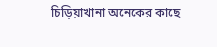চিড়িয়াখানা অনেকের কাছে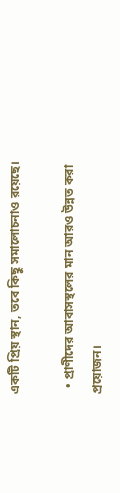একটি প্রিয় স্থান, তবে কিছু সমালোচনাও রয়েছে।

  • প্রাণীদের আবাসস্থলের মান আরও উন্নত করা প্রয়োজন।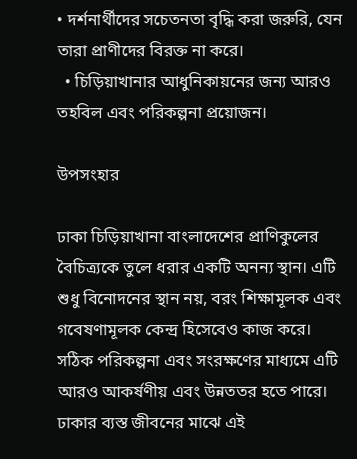• দর্শনার্থীদের সচেতনতা বৃদ্ধি করা জরুরি, যেন তারা প্রাণীদের বিরক্ত না করে।
  • চিড়িয়াখানার আধুনিকায়নের জন্য আরও তহবিল এবং পরিকল্পনা প্রয়োজন।

উপসংহার

ঢাকা চিড়িয়াখানা বাংলাদেশের প্রাণিকুলের বৈচিত্র্যকে তুলে ধরার একটি অনন্য স্থান। এটি শুধু বিনোদনের স্থান নয়, বরং শিক্ষামূলক এবং গবেষণামূলক কেন্দ্র হিসেবেও কাজ করে। সঠিক পরিকল্পনা এবং সংরক্ষণের মাধ্যমে এটি আরও আকর্ষণীয় এবং উন্নততর হতে পারে। ঢাকার ব্যস্ত জীবনের মাঝে এই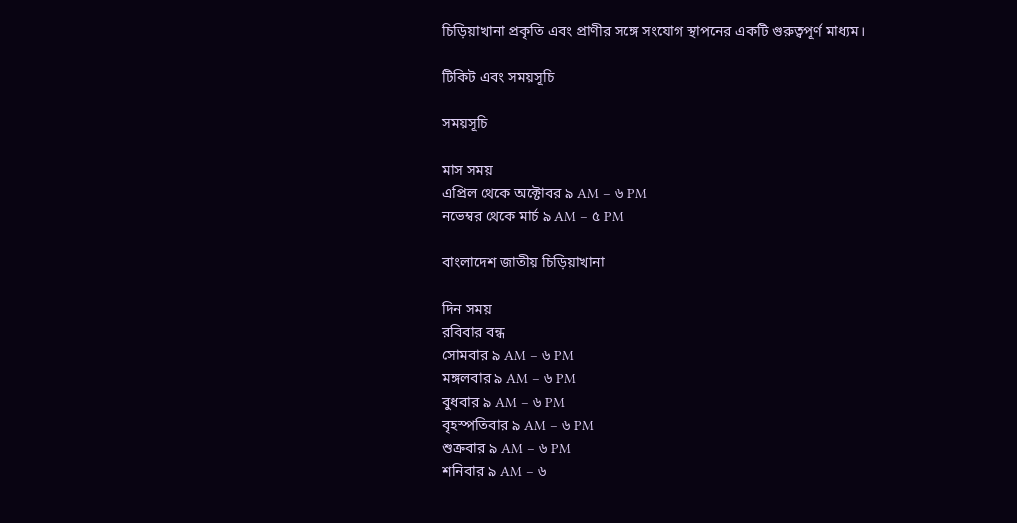চিড়িয়াখানা প্রকৃতি এবং প্রাণীর সঙ্গে সংযোগ স্থাপনের একটি গুরুত্বপূর্ণ মাধ্যম।

টিকিট এবং সময়সূচি

সময়সূচি

মাস সময়
এপ্রিল থেকে অক্টোবর ৯ AM – ৬ PM
নভেম্বর থেকে মার্চ ৯ AM – ৫ PM

বাংলাদেশ জাতীয় চিড়িয়াখানা

দিন সময়
রবিবার বন্ধ
সোমবার ৯ AM – ৬ PM
মঙ্গলবার ৯ AM – ৬ PM
বুধবার ৯ AM – ৬ PM
বৃহস্পতিবার ৯ AM – ৬ PM
শুক্রবার ৯ AM – ৬ PM
শনিবার ৯ AM – ৬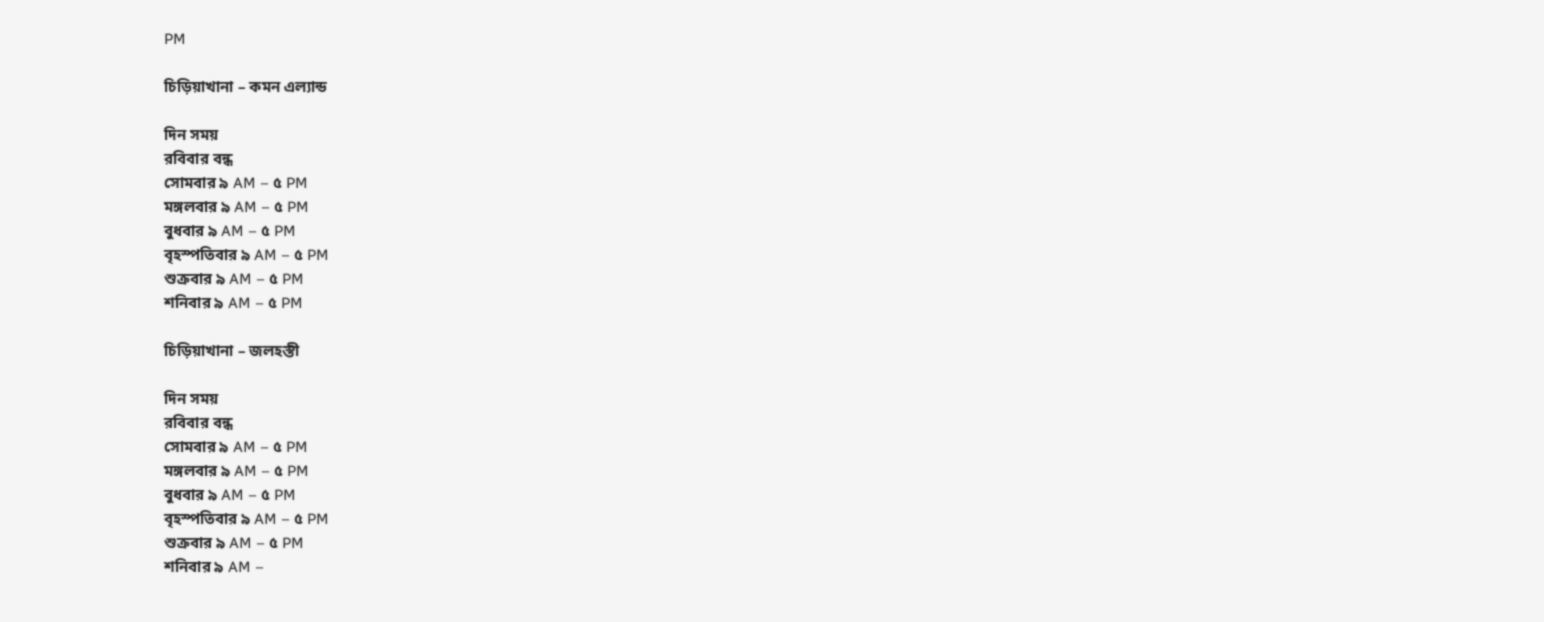PM

চিড়িয়াখানা – কমন এল্যান্ড

দিন সময়
রবিবার বন্ধ
সোমবার ৯ AM – ৫ PM
মঙ্গলবার ৯ AM – ৫ PM
বুধবার ৯ AM – ৫ PM
বৃহস্পতিবার ৯ AM – ৫ PM
শুক্রবার ৯ AM – ৫ PM
শনিবার ৯ AM – ৫ PM

চিড়িয়াখানা – জলহস্তী

দিন সময়
রবিবার বন্ধ
সোমবার ৯ AM – ৫ PM
মঙ্গলবার ৯ AM – ৫ PM
বুধবার ৯ AM – ৫ PM
বৃহস্পতিবার ৯ AM – ৫ PM
শুক্রবার ৯ AM – ৫ PM
শনিবার ৯ AM –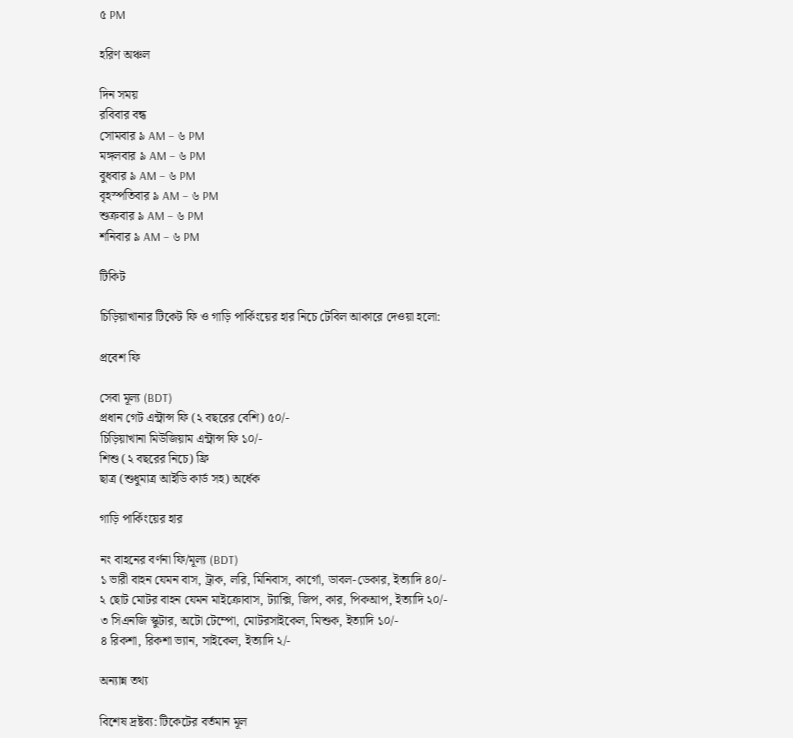৫ PM

হরিণ অঞ্চল

দিন সময়
রবিবার বন্ধ
সোমবার ৯ AM – ৬ PM
মঙ্গলবার ৯ AM – ৬ PM
বুধবার ৯ AM – ৬ PM
বৃহস্পতিবার ৯ AM – ৬ PM
শুক্রবার ৯ AM – ৬ PM
শনিবার ৯ AM – ৬ PM

টিকিট

চিড়িয়াখানার টিকেট ফি ও গাড়ি পার্কিংয়ের হার নিচে টেবিল আকারে দেওয়া হলো:

প্রবেশ ফি

সেবা মূল্য (BDT)
প্রধান গেট এন্ট্রান্স ফি (২ বছরের বেশি) ৫০/-
চিড়িয়াখানা মিউজিয়াম এন্ট্রান্স ফি ১০/-
শিশু (২ বছরের নিচে) ফ্রি
ছাত্র (শুধুমাত্র আইডি কার্ড সহ) অর্ধেক

গাড়ি পার্কিংয়ের হার

নং বাহনের বর্ণনা ফি/মূল্য (BDT)
১ ভারী বাহন যেমন বাস, ট্রাক, লরি, মিনিবাস, কার্গো, ডাবল-ডেকার, ইত্যাদি ৪০/-
২ ছোট মোটর বাহন যেমন মাইক্রোবাস, ট্যাক্সি, জিপ, কার, পিকআপ, ইত্যাদি ২০/-
৩ সিএনজি স্কুটার, অটো টেম্পো, মোটরসাইকেল, মিশুক, ইত্যাদি ১০/-
৪ রিকশা, রিকশা ভ্যান, সাইকেল, ইত্যাদি ২/-

অন্যান্ন তথ্য

বিশেষ দ্রষ্টব্য: টিকেটের বর্তমান মূল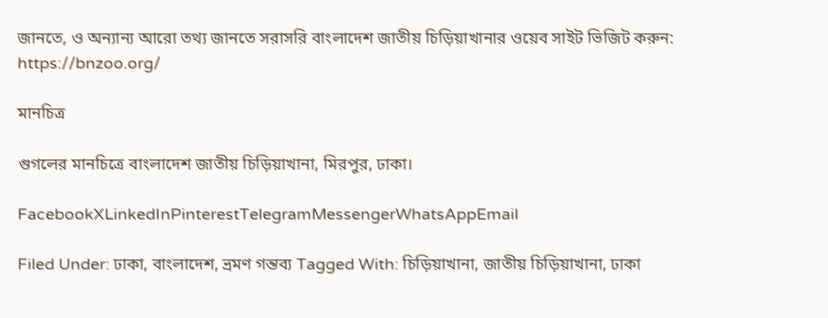জানতে, ও অন্যান্য আরো তথ্য জানতে সরাসরি বাংলাদেশ জাতীয় চিড়িয়াখানার ওয়েব সাইট ভিজিট করুন: https://bnzoo.org/

মানচিত্র

গুগলের মানচিত্রে বাংলাদেশ জাতীয় চিড়িয়াখানা, মিরপুর, ঢাকা।

FacebookXLinkedInPinterestTelegramMessengerWhatsAppEmail

Filed Under: ঢাকা, বাংলাদেশ, ভ্রমণ গন্তব্য Tagged With: চিড়িয়াখানা, জাতীয় চিড়িয়াখানা, ঢাকা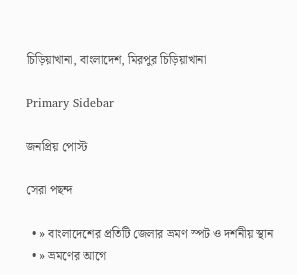চিড়িয়াখানা, বাংলাদেশ, মিরপুর চিড়িয়াখানা

Primary Sidebar

জনপ্রিয় পোস্ট

সেরা পছন্দ

  • » বাংলাদেশের প্রতিটি জেলার ভ্রমণ স্পট ও দর্শনীয় স্থান
  • » ভ্রমণের আগে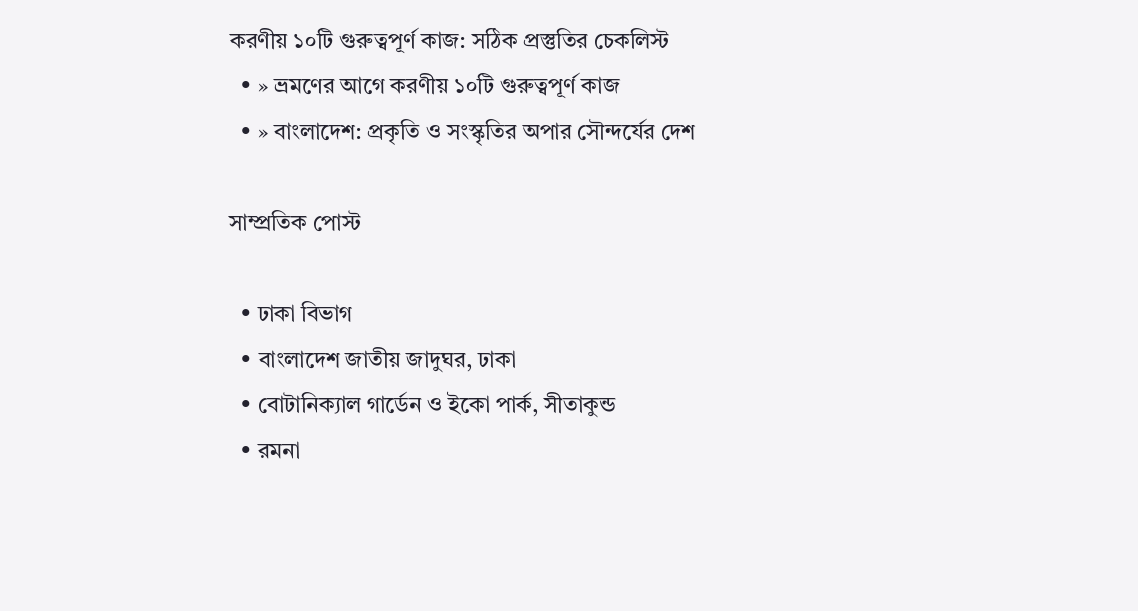করণীয় ১০টি গুরুত্বপূর্ণ কাজ: সঠিক প্রস্তুতির চেকলিস্ট
  • » ভ্রমণের আগে করণীয় ১০টি গুরুত্বপূর্ণ কাজ
  • » বাংলাদেশ: প্রকৃতি ও সংস্কৃতির অপার সৌন্দর্যের দেশ

সাম্প্রতিক পোস্ট

  • ঢাকা বিভাগ
  • বাংলাদেশ জাতীয় জাদুঘর, ঢাকা
  • বোটানিক্যাল গার্ডেন ও ইকো পার্ক, সীতাকুন্ড
  • রমনা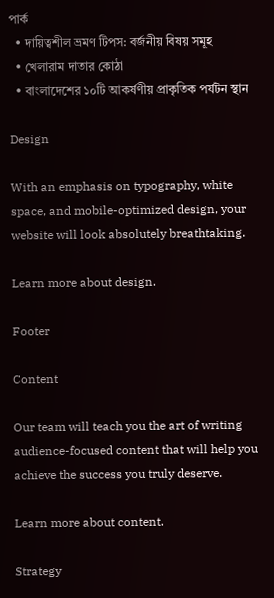পার্ক
  • দায়িত্বশীল ভ্রমণ টিপস: বর্জনীয় বিষয় সমূহ
  • খেলারাম দাতার কোঠা
  • বাংলাদেশের ১০টি আকর্ষণীয় প্রাকৃতিক পর্যটন স্থান

Design

With an emphasis on typography, white space, and mobile-optimized design, your website will look absolutely breathtaking.

Learn more about design.

Footer

Content

Our team will teach you the art of writing audience-focused content that will help you achieve the success you truly deserve.

Learn more about content.

Strategy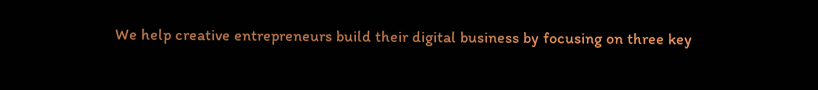We help creative entrepreneurs build their digital business by focusing on three key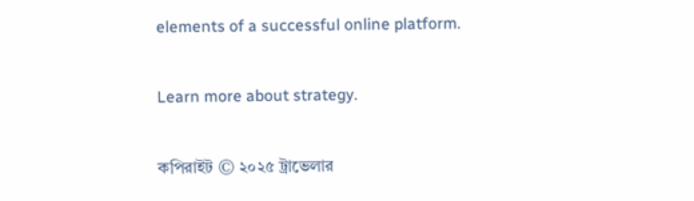elements of a successful online platform.

Learn more about strategy.

কপিরাইট © ২০২৫ ট্রাভেলার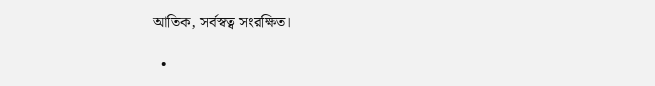আতিক, সর্বস্বত্ব সংরক্ষিত।

  •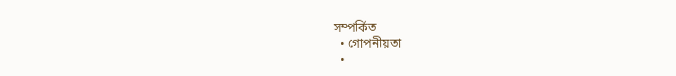সম্পর্কিত
  • গোপনীয়তা
  •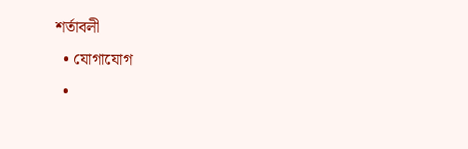শর্তাবলী
  • যোগাযোগ
  •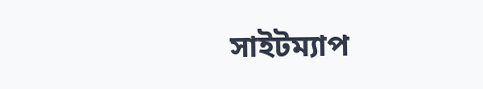সাইটম্যাপ